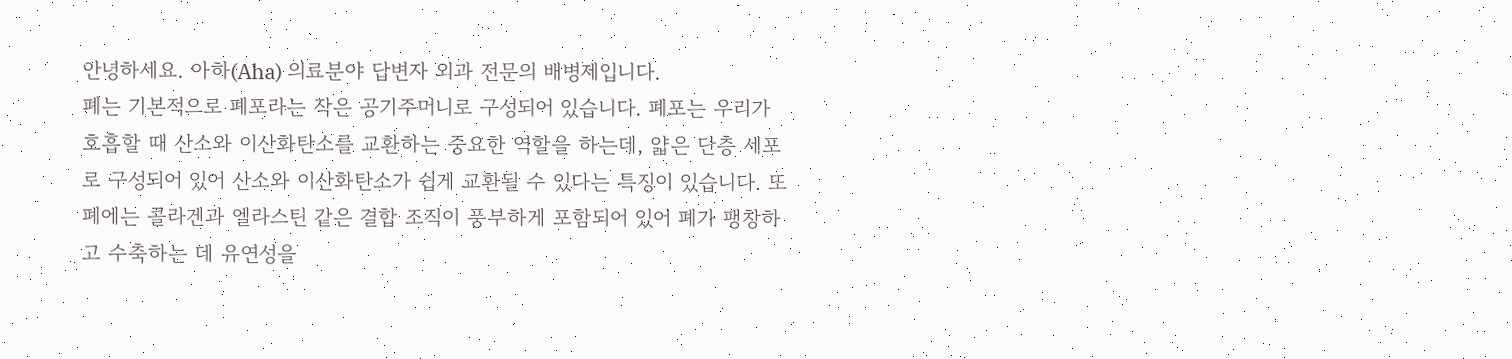안녕하세요. 아하(Aha) 의료분야 답변자 외과 전문의 배병제입니다.
폐는 기본적으로 폐포라는 작은 공기주머니로 구성되어 있습니다. 폐포는 우리가 호흡할 때 산소와 이산화탄소를 교환하는 중요한 역할을 하는데, 얇은 단층 세포로 구성되어 있어 산소와 이산화탄소가 쉽게 교환될 수 있다는 특징이 있습니다. 또 폐에는 콜라겐과 엘라스틴 같은 결합 조직이 풍부하게 포함되어 있어 폐가 팽창하고 수축하는 데 유연성을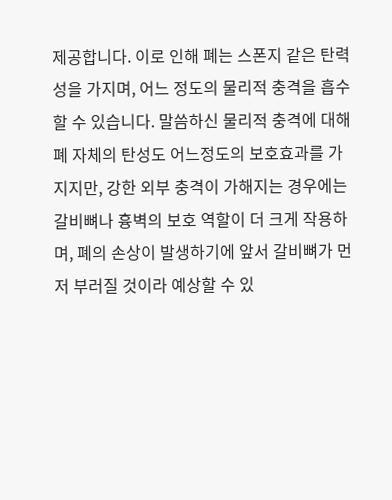제공합니다. 이로 인해 폐는 스폰지 같은 탄력성을 가지며, 어느 정도의 물리적 충격을 흡수할 수 있습니다. 말씀하신 물리적 충격에 대해 폐 자체의 탄성도 어느정도의 보호효과를 가지지만, 강한 외부 충격이 가해지는 경우에는 갈비뼈나 흉벽의 보호 역할이 더 크게 작용하며, 폐의 손상이 발생하기에 앞서 갈비뼈가 먼저 부러질 것이라 예상할 수 있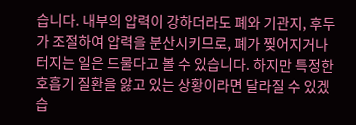습니다. 내부의 압력이 강하더라도 폐와 기관지, 후두가 조절하여 압력을 분산시키므로, 폐가 찢어지거나 터지는 일은 드물다고 볼 수 있습니다. 하지만 특정한 호흡기 질환을 앓고 있는 상황이라면 달라질 수 있겠습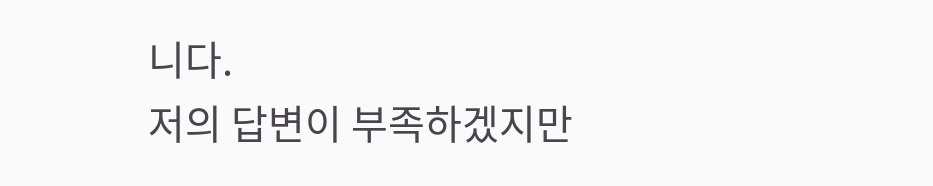니다.
저의 답변이 부족하겠지만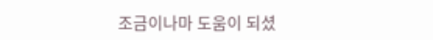조금이나마 도움이 되셨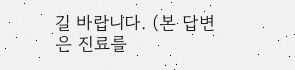길 바랍니다. (본 답변은 진료를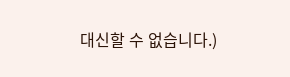대신할 수 없습니다.)